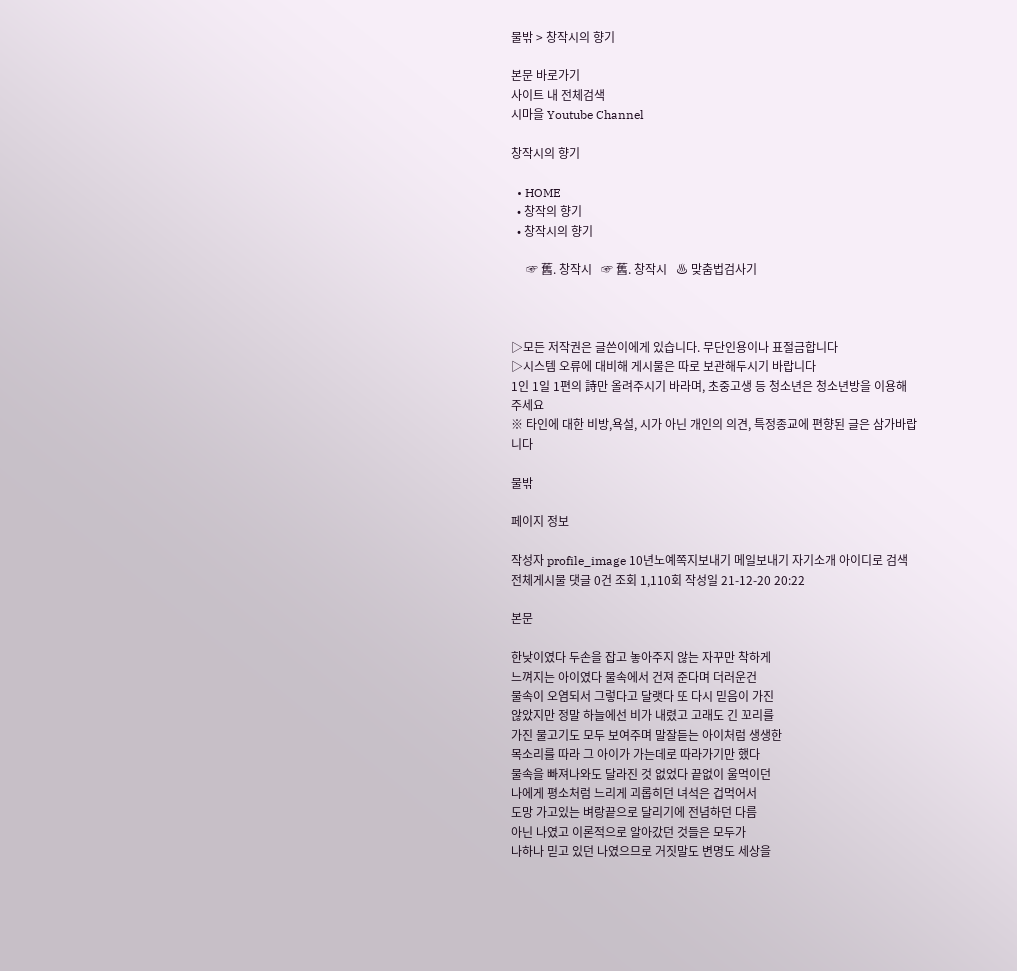물밖 > 창작시의 향기

본문 바로가기
사이트 내 전체검색
시마을 Youtube Channel

창작시의 향기

  • HOME
  • 창작의 향기
  • 창작시의 향기

     ☞ 舊. 창작시   ☞ 舊. 창작시   ♨ 맞춤법검사기



▷모든 저작권은 글쓴이에게 있습니다. 무단인용이나 표절금합니다
▷시스템 오류에 대비해 게시물은 따로 보관해두시기 바랍니다
1인 1일 1편의 詩만 올려주시기 바라며, 초중고생 등 청소년은 청소년방을 이용해 주세요
※ 타인에 대한 비방,욕설, 시가 아닌 개인의 의견, 특정종교에 편향된 글은 삼가바랍니다

물밖

페이지 정보

작성자 profile_image 10년노예쪽지보내기 메일보내기 자기소개 아이디로 검색 전체게시물 댓글 0건 조회 1,110회 작성일 21-12-20 20:22

본문

한낮이였다 두손을 잡고 놓아주지 않는 자꾸만 착하게
느껴지는 아이였다 물속에서 건져 준다며 더러운건
물속이 오염되서 그렇다고 달랫다 또 다시 믿음이 가진
않았지만 정말 하늘에선 비가 내렸고 고래도 긴 꼬리를
가진 물고기도 모두 보여주며 말잘듣는 아이처럼 생생한
목소리를 따라 그 아이가 가는데로 따라가기만 했다
물속을 빠져나와도 달라진 것 없었다 끝없이 울먹이던
나에게 평소처럼 느리게 괴롭히던 녀석은 겁먹어서
도망 가고있는 벼랑끝으로 달리기에 전념하던 다름
아닌 나였고 이론적으로 알아갔던 것들은 모두가
나하나 믿고 있던 나였으므로 거짓말도 변명도 세상을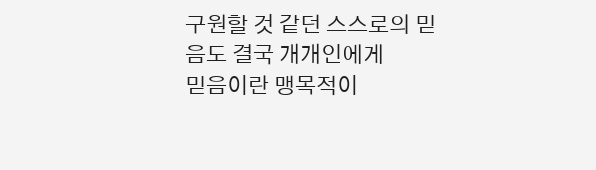구원할 것 같던 스스로의 믿음도 결국 개개인에게
믿음이란 맹목적이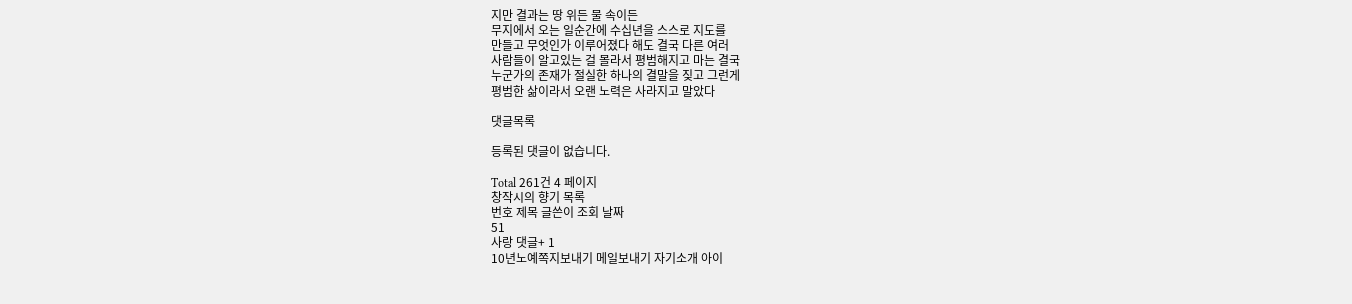지만 결과는 땅 위든 물 속이든
무지에서 오는 일순간에 수십년을 스스로 지도를
만들고 무엇인가 이루어졌다 해도 결국 다른 여러
사람들이 알고있는 걸 몰라서 평범해지고 마는 결국
누군가의 존재가 절실한 하나의 결말을 짖고 그런게
평범한 삶이라서 오랜 노력은 사라지고 말았다

댓글목록

등록된 댓글이 없습니다.

Total 261건 4 페이지
창작시의 향기 목록
번호 제목 글쓴이 조회 날짜
51
사랑 댓글+ 1
10년노예쪽지보내기 메일보내기 자기소개 아이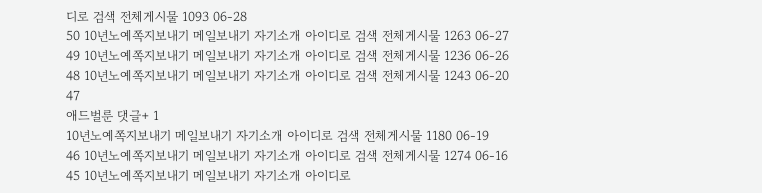디로 검색 전체게시물 1093 06-28
50 10년노예쪽지보내기 메일보내기 자기소개 아이디로 검색 전체게시물 1263 06-27
49 10년노예쪽지보내기 메일보내기 자기소개 아이디로 검색 전체게시물 1236 06-26
48 10년노예쪽지보내기 메일보내기 자기소개 아이디로 검색 전체게시물 1243 06-20
47
애드벌룬 댓글+ 1
10년노예쪽지보내기 메일보내기 자기소개 아이디로 검색 전체게시물 1180 06-19
46 10년노예쪽지보내기 메일보내기 자기소개 아이디로 검색 전체게시물 1274 06-16
45 10년노예쪽지보내기 메일보내기 자기소개 아이디로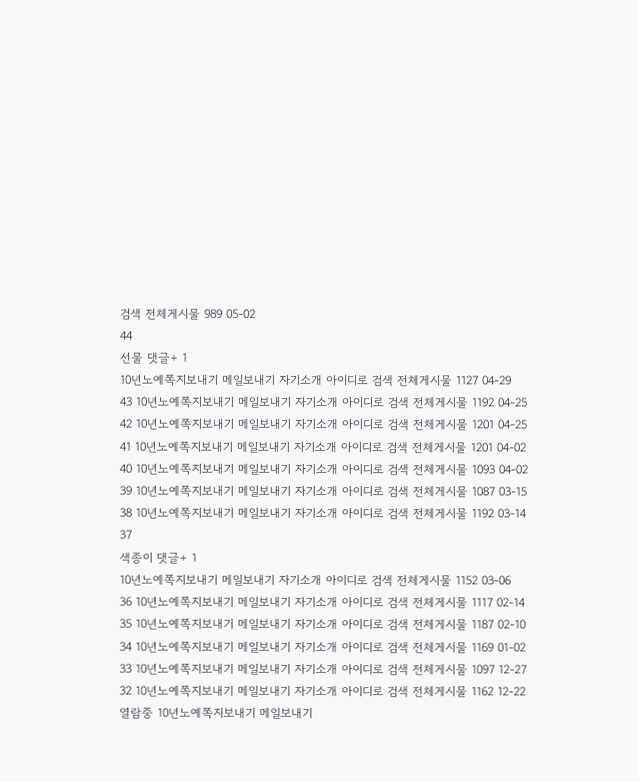검색 전체게시물 989 05-02
44
선물 댓글+ 1
10년노예쪽지보내기 메일보내기 자기소개 아이디로 검색 전체게시물 1127 04-29
43 10년노예쪽지보내기 메일보내기 자기소개 아이디로 검색 전체게시물 1192 04-25
42 10년노예쪽지보내기 메일보내기 자기소개 아이디로 검색 전체게시물 1201 04-25
41 10년노예쪽지보내기 메일보내기 자기소개 아이디로 검색 전체게시물 1201 04-02
40 10년노예쪽지보내기 메일보내기 자기소개 아이디로 검색 전체게시물 1093 04-02
39 10년노예쪽지보내기 메일보내기 자기소개 아이디로 검색 전체게시물 1087 03-15
38 10년노예쪽지보내기 메일보내기 자기소개 아이디로 검색 전체게시물 1192 03-14
37
색종이 댓글+ 1
10년노예쪽지보내기 메일보내기 자기소개 아이디로 검색 전체게시물 1152 03-06
36 10년노예쪽지보내기 메일보내기 자기소개 아이디로 검색 전체게시물 1117 02-14
35 10년노예쪽지보내기 메일보내기 자기소개 아이디로 검색 전체게시물 1187 02-10
34 10년노예쪽지보내기 메일보내기 자기소개 아이디로 검색 전체게시물 1169 01-02
33 10년노예쪽지보내기 메일보내기 자기소개 아이디로 검색 전체게시물 1097 12-27
32 10년노예쪽지보내기 메일보내기 자기소개 아이디로 검색 전체게시물 1162 12-22
열람중 10년노예쪽지보내기 메일보내기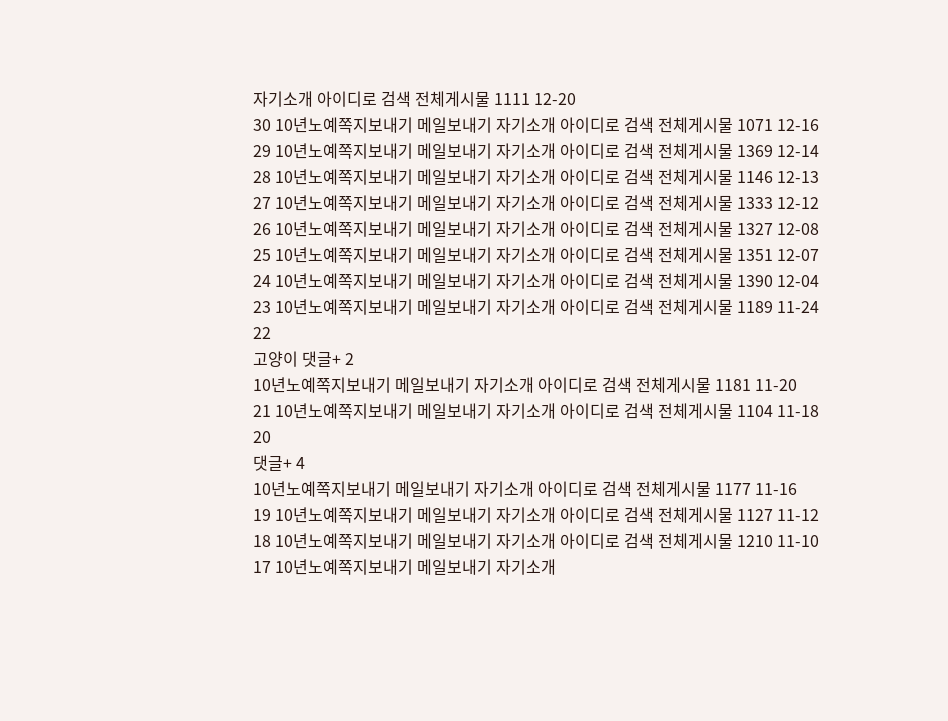자기소개 아이디로 검색 전체게시물 1111 12-20
30 10년노예쪽지보내기 메일보내기 자기소개 아이디로 검색 전체게시물 1071 12-16
29 10년노예쪽지보내기 메일보내기 자기소개 아이디로 검색 전체게시물 1369 12-14
28 10년노예쪽지보내기 메일보내기 자기소개 아이디로 검색 전체게시물 1146 12-13
27 10년노예쪽지보내기 메일보내기 자기소개 아이디로 검색 전체게시물 1333 12-12
26 10년노예쪽지보내기 메일보내기 자기소개 아이디로 검색 전체게시물 1327 12-08
25 10년노예쪽지보내기 메일보내기 자기소개 아이디로 검색 전체게시물 1351 12-07
24 10년노예쪽지보내기 메일보내기 자기소개 아이디로 검색 전체게시물 1390 12-04
23 10년노예쪽지보내기 메일보내기 자기소개 아이디로 검색 전체게시물 1189 11-24
22
고양이 댓글+ 2
10년노예쪽지보내기 메일보내기 자기소개 아이디로 검색 전체게시물 1181 11-20
21 10년노예쪽지보내기 메일보내기 자기소개 아이디로 검색 전체게시물 1104 11-18
20
댓글+ 4
10년노예쪽지보내기 메일보내기 자기소개 아이디로 검색 전체게시물 1177 11-16
19 10년노예쪽지보내기 메일보내기 자기소개 아이디로 검색 전체게시물 1127 11-12
18 10년노예쪽지보내기 메일보내기 자기소개 아이디로 검색 전체게시물 1210 11-10
17 10년노예쪽지보내기 메일보내기 자기소개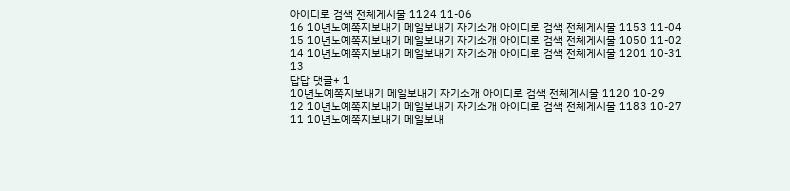아이디로 검색 전체게시물 1124 11-06
16 10년노예쪽지보내기 메일보내기 자기소개 아이디로 검색 전체게시물 1153 11-04
15 10년노예쪽지보내기 메일보내기 자기소개 아이디로 검색 전체게시물 1050 11-02
14 10년노예쪽지보내기 메일보내기 자기소개 아이디로 검색 전체게시물 1201 10-31
13
답답 댓글+ 1
10년노예쪽지보내기 메일보내기 자기소개 아이디로 검색 전체게시물 1120 10-29
12 10년노예쪽지보내기 메일보내기 자기소개 아이디로 검색 전체게시물 1183 10-27
11 10년노예쪽지보내기 메일보내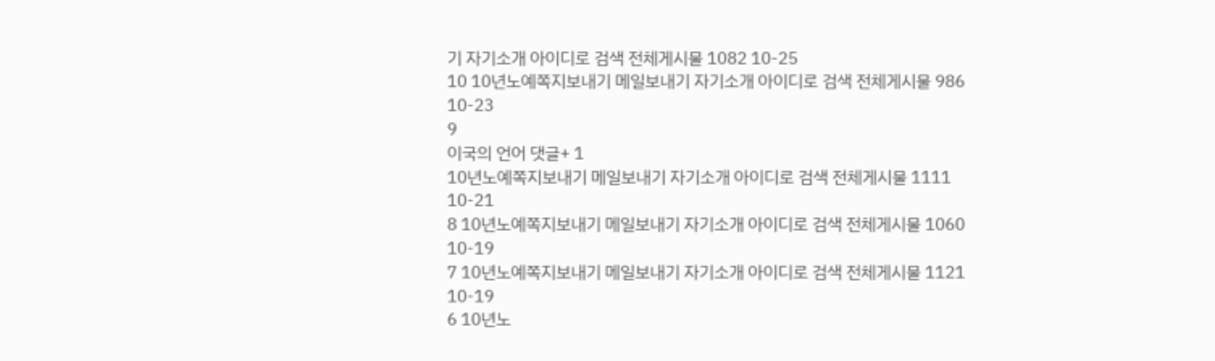기 자기소개 아이디로 검색 전체게시물 1082 10-25
10 10년노예쪽지보내기 메일보내기 자기소개 아이디로 검색 전체게시물 986 10-23
9
이국의 언어 댓글+ 1
10년노예쪽지보내기 메일보내기 자기소개 아이디로 검색 전체게시물 1111 10-21
8 10년노예쪽지보내기 메일보내기 자기소개 아이디로 검색 전체게시물 1060 10-19
7 10년노예쪽지보내기 메일보내기 자기소개 아이디로 검색 전체게시물 1121 10-19
6 10년노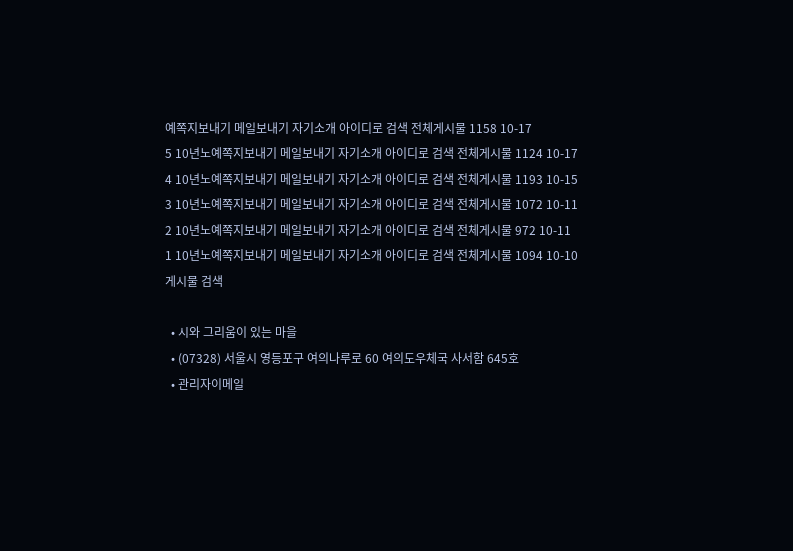예쪽지보내기 메일보내기 자기소개 아이디로 검색 전체게시물 1158 10-17
5 10년노예쪽지보내기 메일보내기 자기소개 아이디로 검색 전체게시물 1124 10-17
4 10년노예쪽지보내기 메일보내기 자기소개 아이디로 검색 전체게시물 1193 10-15
3 10년노예쪽지보내기 메일보내기 자기소개 아이디로 검색 전체게시물 1072 10-11
2 10년노예쪽지보내기 메일보내기 자기소개 아이디로 검색 전체게시물 972 10-11
1 10년노예쪽지보내기 메일보내기 자기소개 아이디로 검색 전체게시물 1094 10-10
게시물 검색

  • 시와 그리움이 있는 마을
  • (07328) 서울시 영등포구 여의나루로 60 여의도우체국 사서함 645호
  • 관리자이메일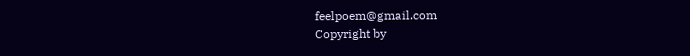feelpoem@gmail.com
Copyright by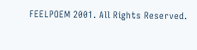FEELPOEM 2001. All Rights Reserved.